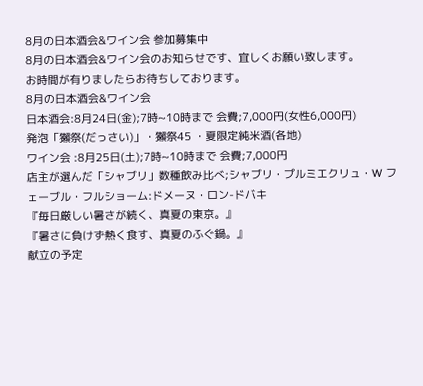8月の日本酒会&ワイン会 参加募集中
8月の日本酒会&ワイン会のお知らせです、宜しくお願い致します。
お時間が有りましたらお待ちしております。
8月の日本酒会&ワイン会
日本酒会:8月24日(金);7時~10時まで 会費;7,000円(女性6,000円)
発泡「獺祭(だっさい)」・獺祭45 ・夏限定純米酒(各地)
ワイン会 :8月25日(土);7時~10時まで 会費;7,000円
店主が選んだ「シャブリ」数種飲み比べ;シャブリ・プルミエクリュ・W フェーブル・フルショーム:ドメーヌ・ロン-ドバキ
『毎日厳しい暑さが続く、真夏の東京。』
『暑さに負けず熱く食す、真夏のふぐ鍋。』
献立の予定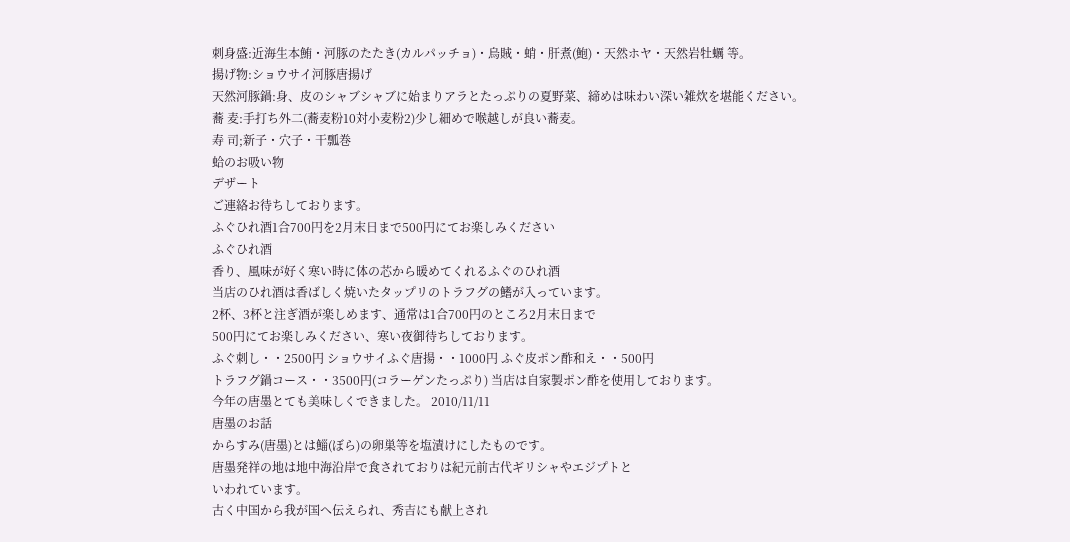刺身盛:近海生本鮪・河豚のたたき(カルパッチョ)・烏賊・蛸・肝煮(鮑)・天然ホヤ・天然岩牡蠣 等。
揚げ物:ショウサイ河豚唐揚げ
天然河豚鍋:身、皮のシャブシャブに始まりアラとたっぷりの夏野菜、締めは味わい深い雑炊を堪能ください。
蕎 麦:手打ち外二(蕎麦粉10対小麦粉2)少し細めで喉越しが良い蕎麦。
寿 司;新子・穴子・干瓢巻
蛤のお吸い物
デザート
ご連絡お待ちしております。
ふぐひれ酒1合700円を2月末日まで500円にてお楽しみください
ふぐひれ酒
香り、風味が好く寒い時に体の芯から暖めてくれるふぐのひれ酒
当店のひれ酒は香ばしく焼いたタップリのトラフグの鰭が入っています。
2杯、3杯と注ぎ酒が楽しめます、通常は1合700円のところ2月末日まで
500円にてお楽しみください、寒い夜御待ちしております。
ふぐ刺し・・2500円 ショウサイふぐ唐揚・・1000円 ふぐ皮ポン酢和え・・500円
トラフグ鍋コース・・3500円(コラーゲンたっぷり) 当店は自家製ポン酢を使用しております。
今年の唐墨とても美味しくできました。 2010/11/11
唐墨のお話
からすみ(唐墨)とは鯔(ぼら)の卵巣等を塩漬けにしたものです。
唐墨発祥の地は地中海沿岸で食されておりは紀元前古代ギリシャやエジプトと
いわれています。
古く中国から我が国へ伝えられ、秀吉にも献上され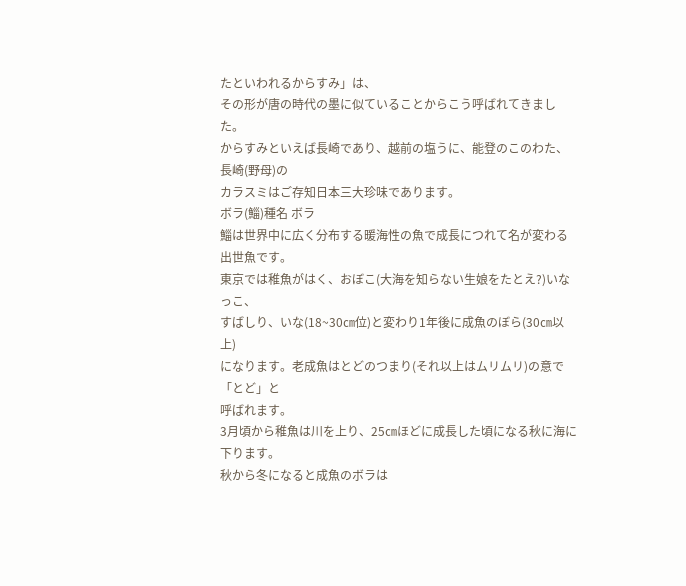たといわれるからすみ」は、
その形が唐の時代の墨に似ていることからこう呼ばれてきました。
からすみといえば長崎であり、越前の塩うに、能登のこのわた、長崎(野母)の
カラスミはご存知日本三大珍味であります。
ボラ(鯔)種名 ボラ
鯔は世界中に広く分布する暖海性の魚で成長につれて名が変わる出世魚です。
東京では稚魚がはく、おぼこ(大海を知らない生娘をたとえ?)いなっこ、
すばしり、いな(18~30㎝位)と変わり1年後に成魚のぼら(30㎝以上)
になります。老成魚はとどのつまり(それ以上はムリムリ)の意で「とど」と
呼ばれます。
3月頃から稚魚は川を上り、25㎝ほどに成長した頃になる秋に海に下ります。
秋から冬になると成魚のボラは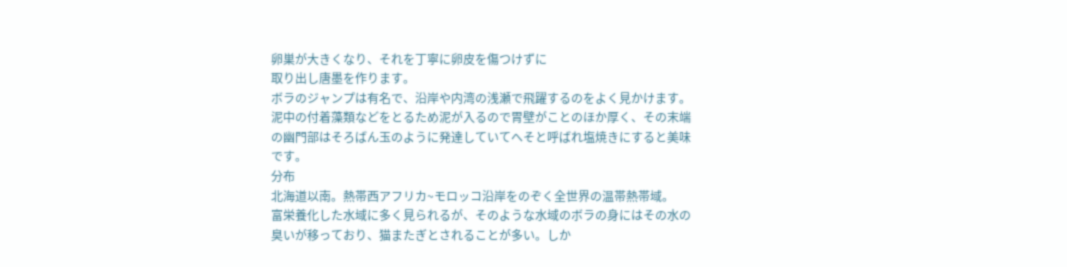卵巣が大きくなり、それを丁寧に卵皮を傷つけずに
取り出し唐墨を作ります。
ボラのジャンプは有名で、沿岸や内湾の浅瀬で飛躍するのをよく見かけます。
泥中の付着藻類などをとるため泥が入るので胃壁がことのほか厚く、その末端
の幽門部はそろばん玉のように発達していてへそと呼ばれ塩焼きにすると美味
です。
分布
北海道以南。熱帯西アフリカ~モロッコ沿岸をのぞく全世界の温帯熱帯域。
富栄養化した水域に多く見られるが、そのような水域のボラの身にはその水の
臭いが移っており、猫またぎとされることが多い。しか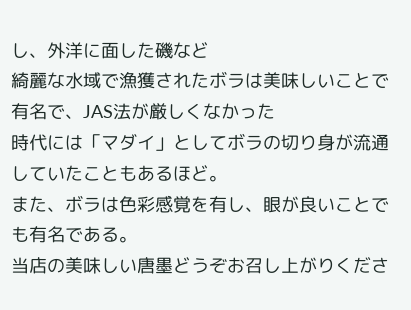し、外洋に面した磯など
綺麗な水域で漁獲されたボラは美味しいことで有名で、JAS法が厳しくなかった
時代には「マダイ」としてボラの切り身が流通していたこともあるほど。
また、ボラは色彩感覚を有し、眼が良いことでも有名である。
当店の美味しい唐墨どうぞお召し上がりくださ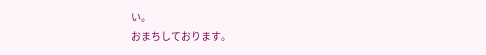い。
おまちしております。